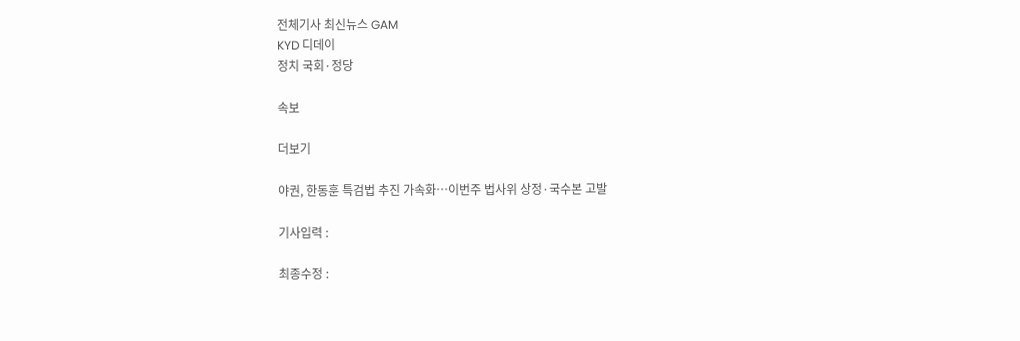전체기사 최신뉴스 GAM
KYD 디데이
정치 국회·정당

속보

더보기

야권, 한동훈 특검법 추진 가속화…이번주 법사위 상정·국수본 고발

기사입력 :

최종수정 :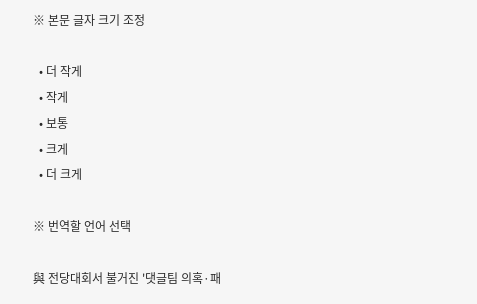※ 본문 글자 크기 조정

  • 더 작게
  • 작게
  • 보통
  • 크게
  • 더 크게

※ 번역할 언어 선택

與 전당대회서 불거진 '댓글팀 의혹·패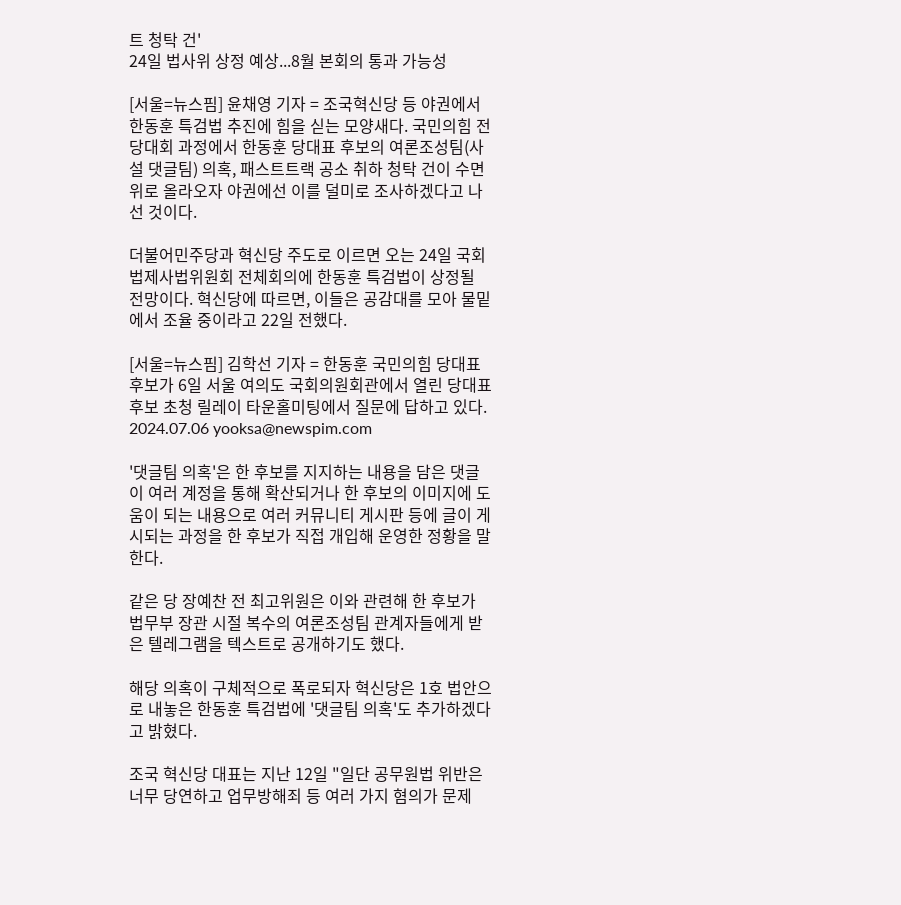트 청탁 건'
24일 법사위 상정 예상...8월 본회의 통과 가능성

[서울=뉴스핌] 윤채영 기자 = 조국혁신당 등 야권에서 한동훈 특검법 추진에 힘을 싣는 모양새다. 국민의힘 전당대회 과정에서 한동훈 당대표 후보의 여론조성팀(사설 댓글팀) 의혹, 패스트트랙 공소 취하 청탁 건이 수면 위로 올라오자 야권에선 이를 덜미로 조사하겠다고 나선 것이다.

더불어민주당과 혁신당 주도로 이르면 오는 24일 국회 법제사법위원회 전체회의에 한동훈 특검법이 상정될 전망이다. 혁신당에 따르면, 이들은 공감대를 모아 물밑에서 조율 중이라고 22일 전했다.

[서울=뉴스핌] 김학선 기자 = 한동훈 국민의힘 당대표 후보가 6일 서울 여의도 국회의원회관에서 열린 당대표 후보 초청 릴레이 타운홀미팅에서 질문에 답하고 있다. 2024.07.06 yooksa@newspim.com

'댓글팀 의혹'은 한 후보를 지지하는 내용을 담은 댓글이 여러 계정을 통해 확산되거나 한 후보의 이미지에 도움이 되는 내용으로 여러 커뮤니티 게시판 등에 글이 게시되는 과정을 한 후보가 직접 개입해 운영한 정황을 말한다.

같은 당 장예찬 전 최고위원은 이와 관련해 한 후보가 법무부 장관 시절 복수의 여론조성팀 관계자들에게 받은 텔레그램을 텍스트로 공개하기도 했다.

해당 의혹이 구체적으로 폭로되자 혁신당은 1호 법안으로 내놓은 한동훈 특검법에 '댓글팀 의혹'도 추가하겠다고 밝혔다.

조국 혁신당 대표는 지난 12일 "일단 공무원법 위반은 너무 당연하고 업무방해죄 등 여러 가지 혐의가 문제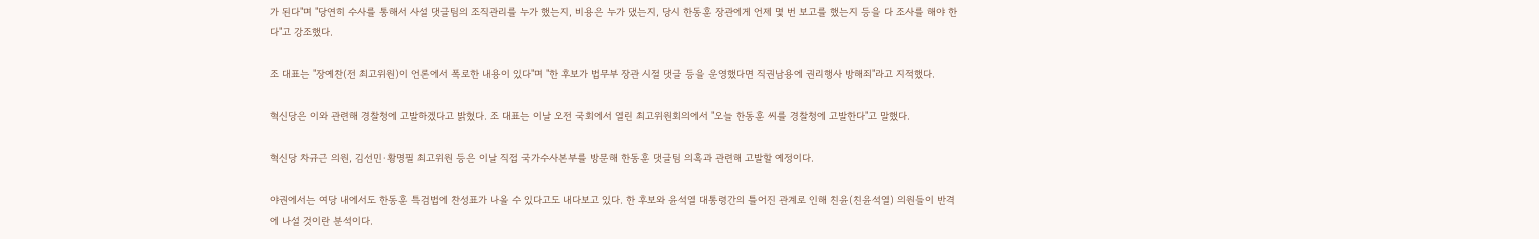가 된다"며 "당연히 수사를 통해서 사설 댓글팀의 조직관리를 누가 했는지, 비용은 누가 댔는지, 당시 한동훈 장관에게 언제 몇 번 보고를 했는지 등을 다 조사를 해야 한다"고 강조했다.

조 대표는 "장예찬(전 최고위원)이 언론에서 폭로한 내용이 있다"며 "한 후보가 법무부 장관 시절 댓글 등을 운영했다면 직권남용에 권리행사 방해죄"라고 지적했다.

혁신당은 이와 관련해 경찰청에 고발하겠다고 밝혔다. 조 대표는 이날 오전 국회에서 열린 최고위원회의에서 "오늘 한동훈 씨를 경찰청에 고발한다"고 말했다.

혁신당 차규근 의원, 김선민·황명필 최고위원 등은 이날 직접 국가수사본부를 방문해 한동훈 댓글팀 의혹과 관련해 고발할 예정이다.

야권에서는 여당 내에서도 한동훈 특검법에 찬성표가 나올 수 있다고도 내다보고 있다. 한 후보와 윤석열 대통령간의 틀어진 관계로 인해 친윤(친윤석열) 의원들이 반격에 나설 것이란 분석이다.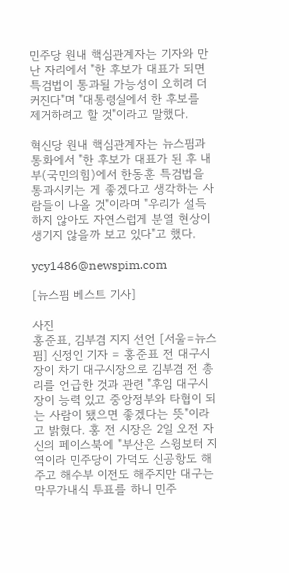민주당 원내 핵심관계자는 기자와 만난 자리에서 "한 후보가 대표가 되면 특검법이 통과될 가능성이 오히려 더 커진다"며 "대통령실에서 한 후보를 제거하려고 할 것"이라고 말했다.

혁신당 원내 핵심관계자는 뉴스핌과 통화에서 "한 후보가 대표가 된 후 내부(국민의힘)에서 한동훈 특검법을 통과시키는 게 좋겠다고 생각하는 사람들이 나올 것"이라며 "우리가 설득하지 않아도 자연스럽게 분열 현상이 생기지 않을까 보고 있다"고 했다.

ycy1486@newspim.com

[뉴스핌 베스트 기사]

사진
홍준표, 김부겸 지지 선언 [서울=뉴스핌] 신정인 기자 = 홍준표 전 대구시장이 차기 대구시장으로 김부겸 전 총리를 언급한 것과 관련 "후임 대구시장이 능력 있고 중앙정부와 타협이 되는 사람이 됐으면 좋겠다는 뜻"이라고 밝혔다. 홍 전 시장은 2일 오전 자신의 페이스북에 "부산은 스윙보터 지역이라 민주당이 가덕도 신공항도 해주고 해수부 이전도 해주지만 대구는 막무가내식 투표를 하니 민주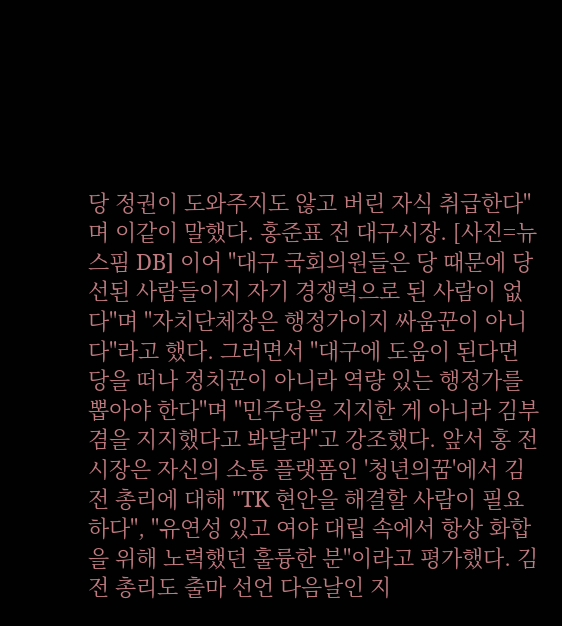당 정권이 도와주지도 않고 버린 자식 취급한다"며 이같이 말했다. 홍준표 전 대구시장. [사진=뉴스핌 DB] 이어 "대구 국회의원들은 당 때문에 당선된 사람들이지 자기 경쟁력으로 된 사람이 없다"며 "자치단체장은 행정가이지 싸움꾼이 아니다"라고 했다. 그러면서 "대구에 도움이 된다면 당을 떠나 정치꾼이 아니라 역량 있는 행정가를 뽑아야 한다"며 "민주당을 지지한 게 아니라 김부겸을 지지했다고 봐달라"고 강조했다. 앞서 홍 전 시장은 자신의 소통 플랫폼인 '청년의꿈'에서 김 전 총리에 대해 "TK 현안을 해결할 사람이 필요하다", "유연성 있고 여야 대립 속에서 항상 화합을 위해 노력했던 훌륭한 분"이라고 평가했다. 김 전 총리도 출마 선언 다음날인 지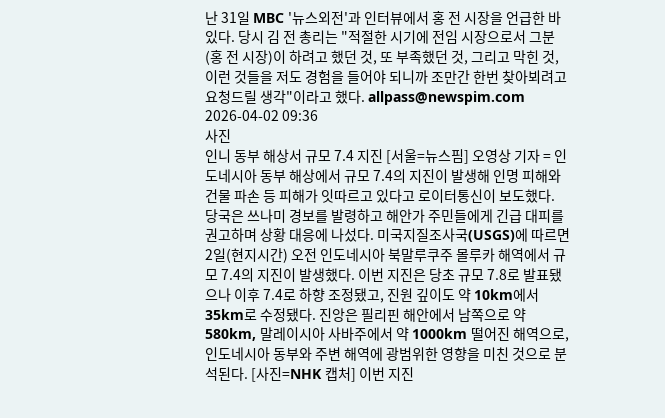난 31일 MBC '뉴스외전'과 인터뷰에서 홍 전 시장을 언급한 바 있다. 당시 김 전 총리는 "적절한 시기에 전임 시장으로서 그분(홍 전 시장)이 하려고 했던 것, 또 부족했던 것, 그리고 막힌 것, 이런 것들을 저도 경험을 들어야 되니까 조만간 한번 찾아뵈려고 요청드릴 생각"이라고 했다. allpass@newspim.com 2026-04-02 09:36
사진
인니 동부 해상서 규모 7.4 지진 [서울=뉴스핌] 오영상 기자 = 인도네시아 동부 해상에서 규모 7.4의 지진이 발생해 인명 피해와 건물 파손 등 피해가 잇따르고 있다고 로이터통신이 보도했다. 당국은 쓰나미 경보를 발령하고 해안가 주민들에게 긴급 대피를 권고하며 상황 대응에 나섰다. 미국지질조사국(USGS)에 따르면 2일(현지시간) 오전 인도네시아 북말루쿠주 몰루카 해역에서 규모 7.4의 지진이 발생했다. 이번 지진은 당초 규모 7.8로 발표됐으나 이후 7.4로 하향 조정됐고, 진원 깊이도 약 10km에서 35km로 수정됐다. 진앙은 필리핀 해안에서 남쪽으로 약 580km, 말레이시아 사바주에서 약 1000km 떨어진 해역으로, 인도네시아 동부와 주변 해역에 광범위한 영향을 미친 것으로 분석된다. [사진=NHK 캡처] 이번 지진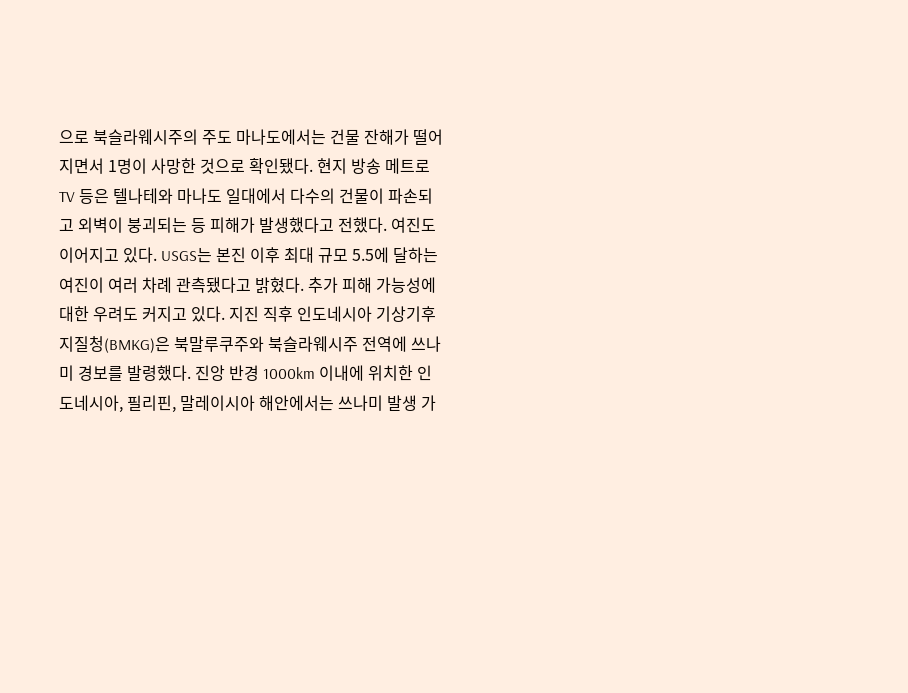으로 북슬라웨시주의 주도 마나도에서는 건물 잔해가 떨어지면서 1명이 사망한 것으로 확인됐다. 현지 방송 메트로TV 등은 텔나테와 마나도 일대에서 다수의 건물이 파손되고 외벽이 붕괴되는 등 피해가 발생했다고 전했다. 여진도 이어지고 있다. USGS는 본진 이후 최대 규모 5.5에 달하는 여진이 여러 차례 관측됐다고 밝혔다. 추가 피해 가능성에 대한 우려도 커지고 있다. 지진 직후 인도네시아 기상기후지질청(BMKG)은 북말루쿠주와 북슬라웨시주 전역에 쓰나미 경보를 발령했다. 진앙 반경 1000km 이내에 위치한 인도네시아, 필리핀, 말레이시아 해안에서는 쓰나미 발생 가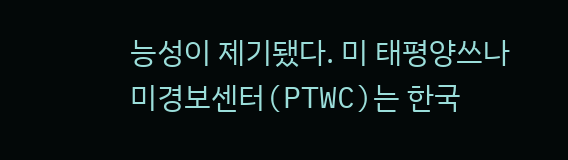능성이 제기됐다. 미 태평양쓰나미경보센터(PTWC)는 한국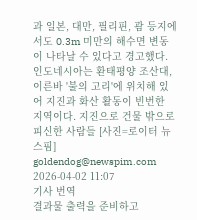과 일본, 대만, 필리핀, 괌 등지에서도 0.3m 미만의 해수면 변동이 나타날 수 있다고 경고했다. 인도네시아는 환태평양 조산대, 이른바 '불의 고리'에 위치해 있어 지진과 화산 활동이 빈번한 지역이다. 지진으로 건물 밖으로 피신한 사람들 [사진=로이터 뉴스핌] goldendog@newspim.com 2026-04-02 11:07
기사 번역
결과물 출력을 준비하고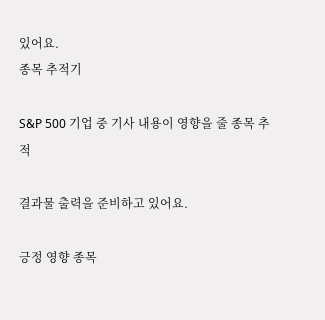있어요.
종목 추적기

S&P 500 기업 중 기사 내용이 영향을 줄 종목 추적

결과물 출력을 준비하고 있어요.

긍정 영향 종목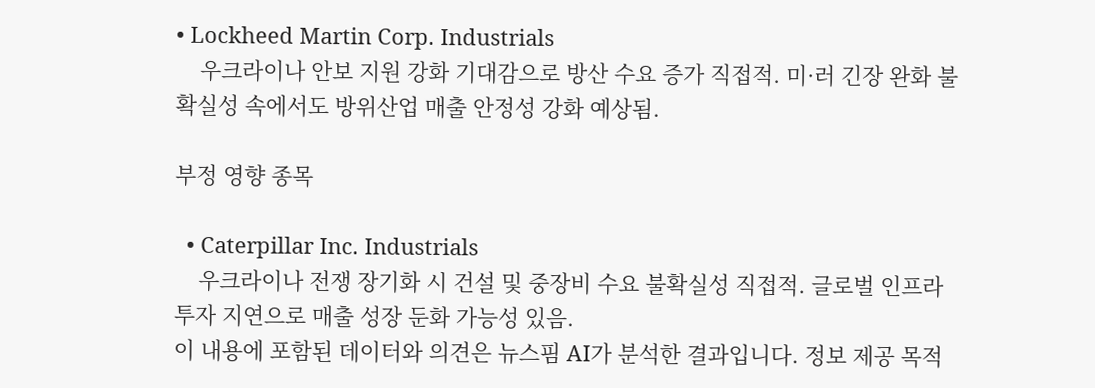• Lockheed Martin Corp. Industrials
    우크라이나 안보 지원 강화 기대감으로 방산 수요 증가 직접적. 미·러 긴장 완화 불확실성 속에서도 방위산업 매출 안정성 강화 예상됨.

부정 영향 종목

  • Caterpillar Inc. Industrials
    우크라이나 전쟁 장기화 시 건설 및 중장비 수요 불확실성 직접적. 글로벌 인프라 투자 지연으로 매출 성장 둔화 가능성 있음.
이 내용에 포함된 데이터와 의견은 뉴스핌 AI가 분석한 결과입니다. 정보 제공 목적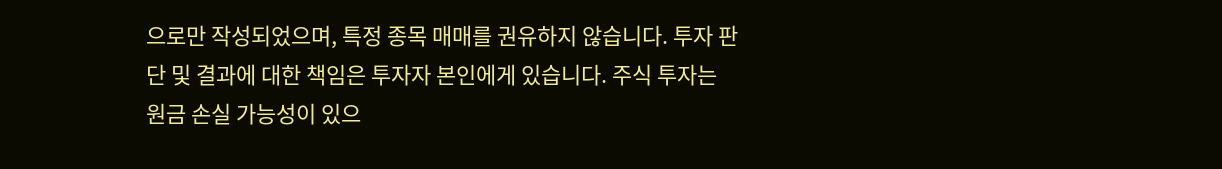으로만 작성되었으며, 특정 종목 매매를 권유하지 않습니다. 투자 판단 및 결과에 대한 책임은 투자자 본인에게 있습니다. 주식 투자는 원금 손실 가능성이 있으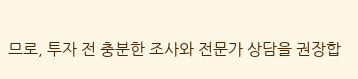므로, 투자 전 충분한 조사와 전문가 상담을 권장합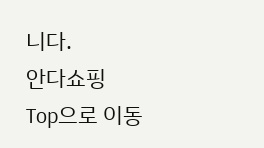니다.
안다쇼핑
Top으로 이동